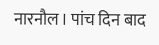नारनौल। पांच दिन बाद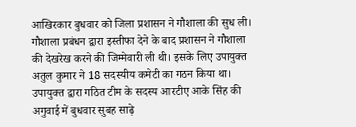आखिरकार बुधवार को जिला प्रशासन ने गौशाला की सुध ली। गौशाला प्रबंधन द्वारा इस्तीफा देने के बाद प्रशासन ने गौशाला की देखरेख करने की जिम्मेवारी ली थी। इसके लिए उपायुक्त अतुल कुमार ने 18 सदस्यीय कमेटी का गठन किया था। उपायुक्त द्वारा गठित टीम के सदस्य आरटीए आके सिंह की अगुवाई में बुधवार सुबह साढ़े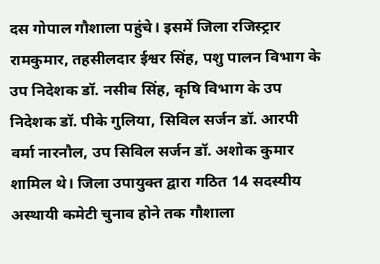दस गोपाल गौशाला पहुंचे। इसमें जिला रजिस्ट्रार रामकुमार, तहसीलदार ईश्वर सिंह, पशु पालन विभाग के उप निदेशक डॉ. नसीब सिंह, कृषि विभाग के उप निदेशक डॉ. पीके गुलिया, सिविल सर्जन डॉ. आरपी वर्मा नारनौल, उप सिविल सर्जन डॉ. अशोक कुमार शामिल थे। जिला उपायुक्त द्वारा गठित 14 सदस्यीय अस्थायी कमेटी चुनाव होने तक गौशाला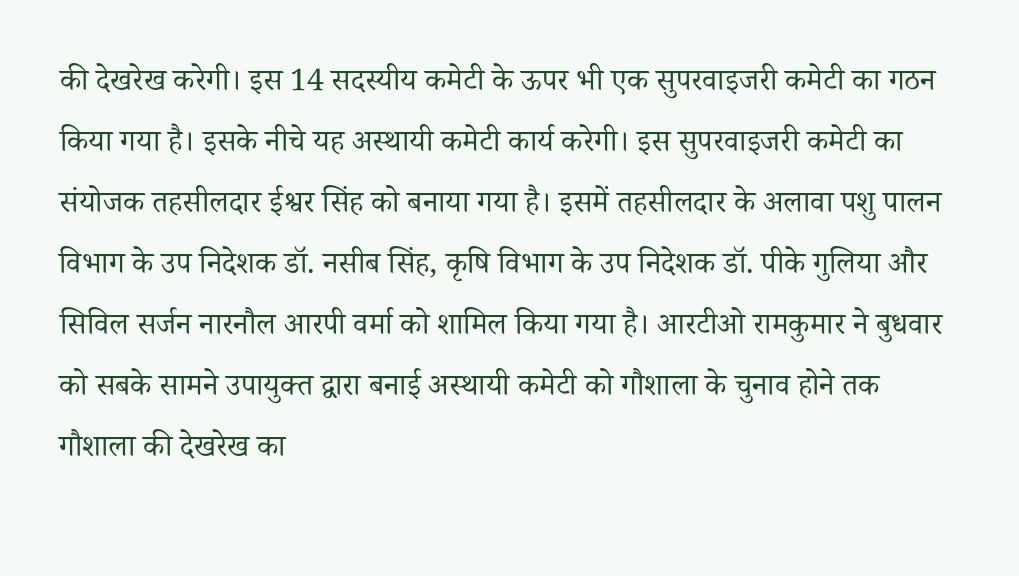की देखरेख करेगी। इस 14 सदस्यीय कमेटी के ऊपर भी एक सुपरवाइजरी कमेटी का गठन किया गया है। इसके नीचे यह अस्थायी कमेटी कार्य करेगी। इस सुपरवाइजरी कमेटी का संयोजक तहसीलदार ईश्वर सिंह को बनाया गया है। इसमें तहसीलदार के अलावा पशु पालन विभाग के उप निदेशक डॉ. नसीब सिंह, कृषि विभाग के उप निदेशक डॉ. पीके गुलिया और सिविल सर्जन नारनौल आरपी वर्मा को शामिल किया गया है। आरटीओ रामकुमार ने बुधवार को सबके सामने उपायुक्त द्वारा बनाई अस्थायी कमेटी को गौशाला के चुनाव होने तक गौशाला की देखरेख का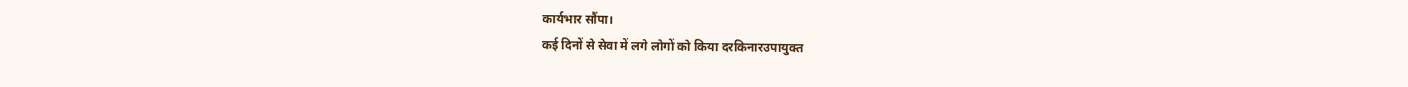कार्यभार सौंपा।
कई दिनों से सेवा में लगे लोगों को किया दरकिनारउपायुक्त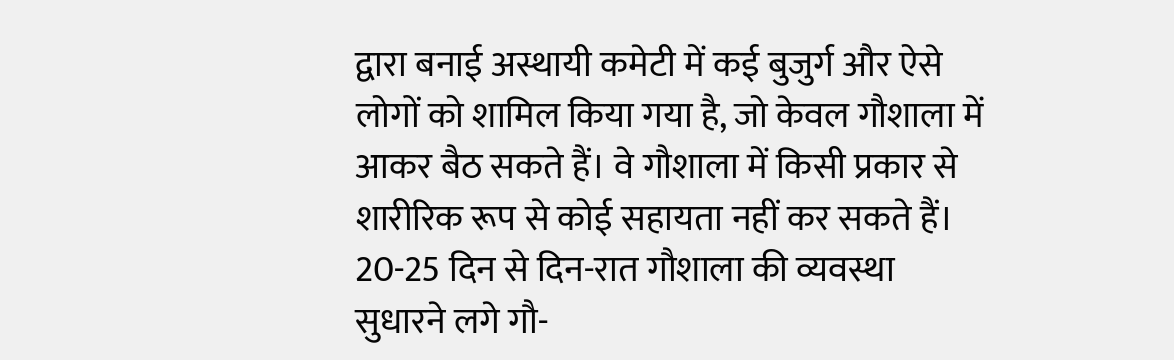द्वारा बनाई अस्थायी कमेटी में कई बुजुर्ग और ऐसे लोगों को शामिल किया गया है, जो केवल गौशाला में आकर बैठ सकते हैं। वे गौशाला में किसी प्रकार से शारीरिक रूप से कोई सहायता नहीं कर सकते हैं। 20-25 दिन से दिन-रात गौशाला की व्यवस्था सुधारने लगे गौ-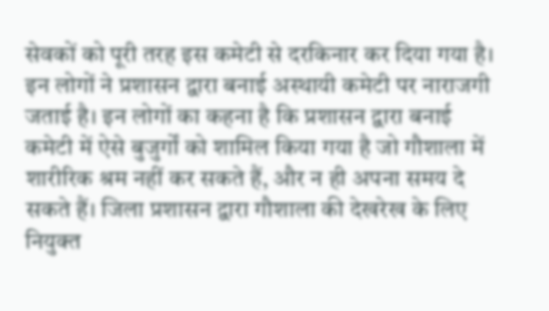सेवकों को पूरी तरह इस कमेटी से दरकिनार कर दिया गया है। इन लोगों ने प्रशासन द्वारा बनाई अस्थायी कमेटी पर नाराजगी जताई है। इन लोगों का कहना है कि प्रशासन द्वारा बनाई कमेटी में ऐसे बुजुर्गों को शामिल किया गया है जो गौशाला में शारीरिक श्रम नहीं कर सकते हैं, और न ही अपना समय दे सकते हैं। जिला प्रशासन द्वारा गौशाला की देखरेख के लिए नियुक्त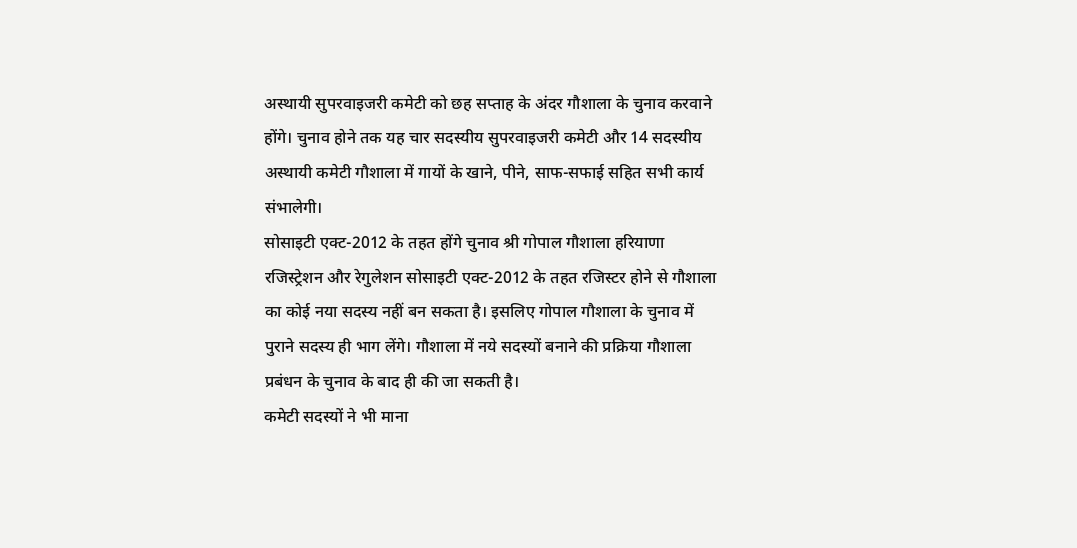अस्थायी सुपरवाइजरी कमेटी को छह सप्ताह के अंदर गौशाला के चुनाव करवाने होंगे। चुनाव होने तक यह चार सदस्यीय सुपरवाइजरी कमेटी और 14 सदस्यीय अस्थायी कमेटी गौशाला में गायों के खाने, पीने, साफ-सफाई सहित सभी कार्य संभालेगी।
सोसाइटी एक्ट-2012 के तहत होंगे चुनाव श्री गोपाल गौशाला हरियाणा रजिस्ट्रेशन और रेगुलेशन सोसाइटी एक्ट-2012 के तहत रजिस्टर होने से गौशाला का कोई नया सदस्य नहीं बन सकता है। इसलिए गोपाल गौशाला के चुनाव में पुराने सदस्य ही भाग लेंगे। गौशाला में नये सदस्यों बनाने की प्रक्रिया गौशाला प्रबंधन के चुनाव के बाद ही की जा सकती है।
कमेटी सदस्यों ने भी माना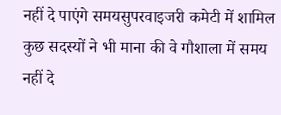नहीं दे पाएंगे समयसुपरवाइजरी कमेटी में शामिल कुछ सदस्यों ने भी माना की वे गौशाला में समय नहीं दे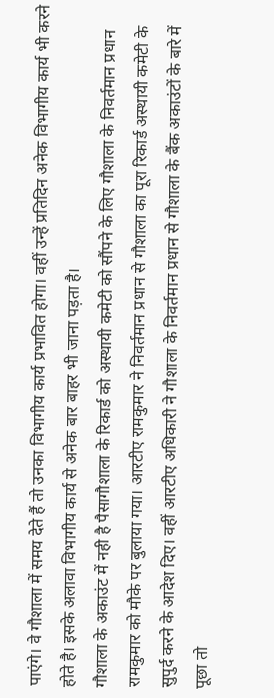पाएंगे। वे गौशाला में समय देते हैं तो उनका विभागीय कार्य प्रभावित होगा। वहीं उन्हें प्रतिदिन अनेक विभागीय कार्य भी करने होते है। इसके अलावा विभागीय कार्य से अनेक बार बाहर भी जाना पड़ता है।
गौशाला के अकाउंट में नही है पैसागौशाला के रिकार्ड को अस्थायी कमेटी को सौंपने के लिए गौशाला के निवर्तमान प्रधान रामकुमार को मौके पर बुलाया गया। आरटीए रामकुमार ने निवर्तमान प्रधान से गौशाला का पूरा रिकार्ड अस्थायी कमेटी के सुपुर्द करने के आदेश दिए। वहीं आरटीए अधिकारी ने गौशाला के निवर्तमान प्रधान से गौशाला के बैंक अकाउंटों के बारे में पूछा तो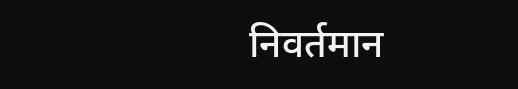निवर्तमान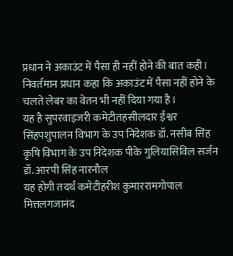प्रधान ने अकाउंट में पैसा ही नहीं होने की बात कही। निवर्तमान प्रधान कहा कि अकाउंट में पैसा नहीं होने के चलते लेबर का वेतन भी नहीं दिया गया है।
यह है सुपरवाइजरी कमेटीतहसीलदार ईश्वर सिंहपशुपालन विभाग के उप निदेशक डॉ. नसीब सिंह कृषि विभाग के उप निदेशक पीके गुलियासिविल सर्जन डॉ. आरपी सिंह नारनौल
यह होगी तदर्थ कमेटीहरीश कुमाररामगोपाल मित्तलगजानंद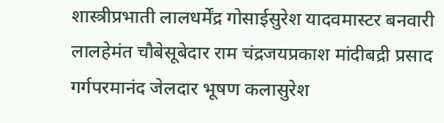शास्त्रीप्रभाती लालधर्मेंद्र गोसाईसुरेश यादवमास्टर बनवारी लालहेमंत चौबेसूबेदार राम चंद्रजयप्रकाश मांदीबद्री प्रसाद गर्गपरमानंद जेलदार भूषण कलासुरेश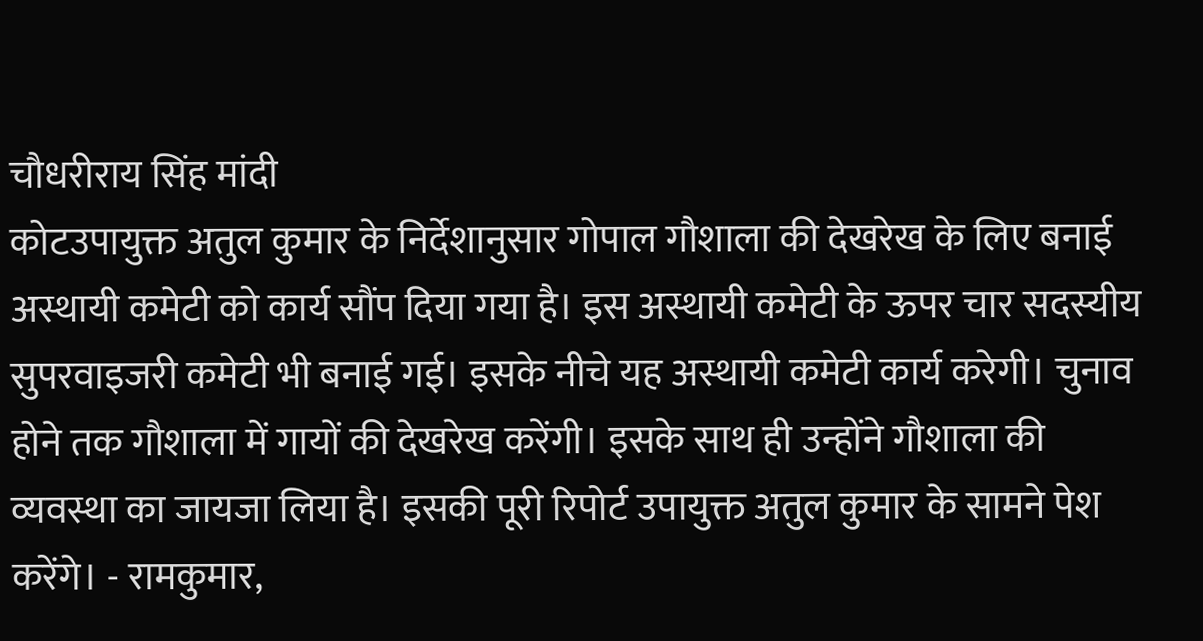चौधरीराय सिंह मांदी
कोटउपायुक्त अतुल कुमार के निर्देशानुसार गोपाल गौशाला की देखरेख के लिए बनाई अस्थायी कमेटी को कार्य सौंप दिया गया है। इस अस्थायी कमेटी के ऊपर चार सदस्यीय सुपरवाइजरी कमेटी भी बनाई गई। इसके नीचे यह अस्थायी कमेटी कार्य करेगी। चुनाव होने तक गौशाला में गायों की देखरेख करेंगी। इसके साथ ही उन्होंने गौशाला की व्यवस्था का जायजा लिया है। इसकी पूरी रिपोर्ट उपायुक्त अतुल कुमार के सामने पेश करेंगे। - रामकुमार,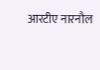आरटीए नारनौल